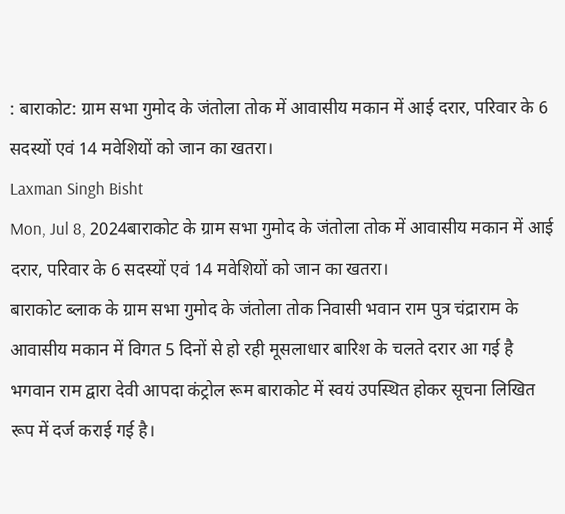: बाराकोट: ग्राम सभा गुमोद के जंतोला तोक में आवासीय मकान में आई दरार, परिवार के 6 सदस्यों एवं 14 मवेशियों को जान का खतरा।
Laxman Singh Bisht
Mon, Jul 8, 2024बाराकोट के ग्राम सभा गुमोद के जंतोला तोक में आवासीय मकान में आई दरार, परिवार के 6 सदस्यों एवं 14 मवेशियों को जान का खतरा।
बाराकोट ब्लाक के ग्राम सभा गुमोद के जंतोला तोक निवासी भवान राम पुत्र चंद्राराम के आवासीय मकान में विगत 5 दिनों से हो रही मूसलाधार बारिश के चलते दरार आ गई है भगवान राम द्वारा देवी आपदा कंट्रोल रूम बाराकोट में स्वयं उपस्थित होकर सूचना लिखित रूप में दर्ज कराई गई है।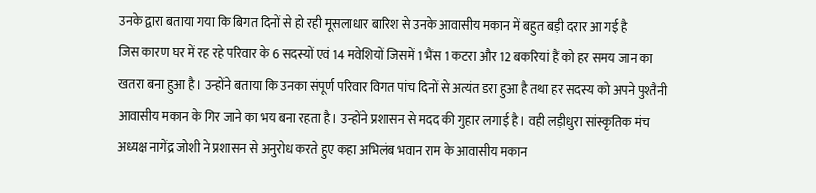उनके द्वारा बताया गया कि बिगत दिनों से हो रही मूसलाधार बारिश से उनके आवासीय मकान में बहुत बड़ी दरार आ गई है
जिस कारण घर में रह रहे परिवार के 6 सदस्यों एवं 14 मवेशियों जिसमें 1 भैंस 1 कटरा और 12 बकरियां हैं को हर समय जान का खतरा बना हुआ है। उन्होंने बताया कि उनका संपूर्ण परिवार विगत पांच दिनों से अत्यंत डरा हुआ है तथा हर सदस्य को अपने पुश्तैनी आवासीय मकान के गिर जाने का भय बना रहता है। उन्होंने प्रशासन से मदद की गुहार लगाई है। वही लड़ीधुरा सांस्कृतिक मंच अध्यक्ष नागेंद्र जोशी ने प्रशासन से अनुरोध करते हुए कहा अभिलंब भवान राम के आवासीय मकान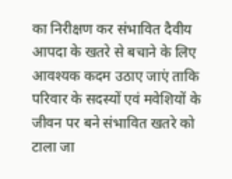का निरीक्षण कर संभावित दैवीय आपदा के खतरे से बचाने के लिए आवश्यक कदम उठाए जाएं ताकि परिवार के सदस्यों एवं मवेशियों के जीवन पर बने संभावित खतरे को टाला जा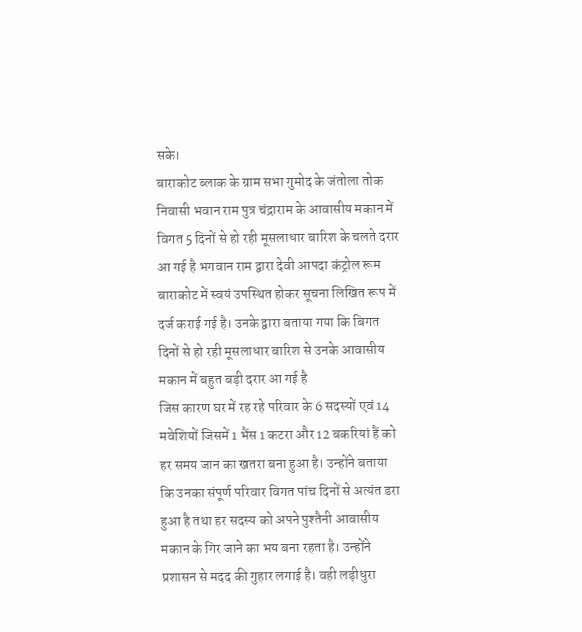सके।
बाराकोट ब्लाक के ग्राम सभा गुमोद के जंतोला तोक निवासी भवान राम पुत्र चंद्राराम के आवासीय मकान में विगत 5 दिनों से हो रही मूसलाधार बारिश के चलते दरार आ गई है भगवान राम द्वारा देवी आपदा कंट्रोल रूम बाराकोट में स्वयं उपस्थित होकर सूचना लिखित रूप में दर्ज कराई गई है। उनके द्वारा बताया गया कि बिगत दिनों से हो रही मूसलाधार बारिश से उनके आवासीय मकान में बहुत बड़ी दरार आ गई है
जिस कारण घर में रह रहे परिवार के 6 सदस्यों एवं 14 मवेशियों जिसमें 1 भैंस 1 कटरा और 12 बकरियां हैं को हर समय जान का खतरा बना हुआ है। उन्होंने बताया कि उनका संपूर्ण परिवार विगत पांच दिनों से अत्यंत डरा हुआ है तथा हर सदस्य को अपने पुश्तैनी आवासीय मकान के गिर जाने का भय बना रहता है। उन्होंने प्रशासन से मदद की गुहार लगाई है। वही लड़ीधुरा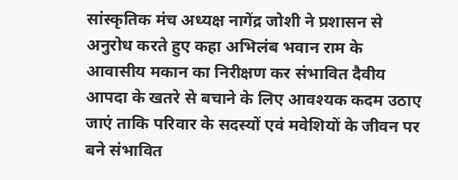सांस्कृतिक मंच अध्यक्ष नागेंद्र जोशी ने प्रशासन से अनुरोध करते हुए कहा अभिलंब भवान राम के आवासीय मकान का निरीक्षण कर संभावित दैवीय आपदा के खतरे से बचाने के लिए आवश्यक कदम उठाए जाएं ताकि परिवार के सदस्यों एवं मवेशियों के जीवन पर बने संभावित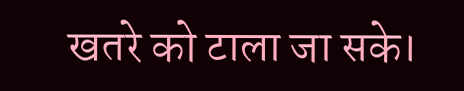खतरे को टाला जा सके।